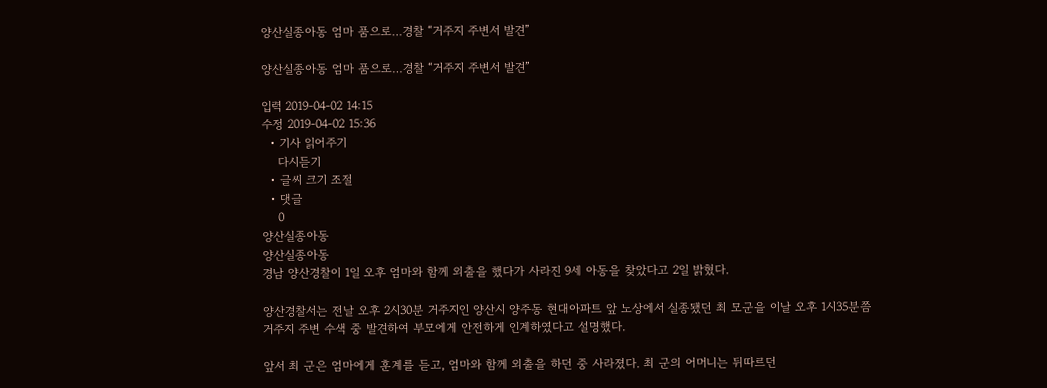양산실종아동 엄마 품으로…경찰 “거주지 주변서 발견”

양산실종아동 엄마 품으로…경찰 “거주지 주변서 발견”

입력 2019-04-02 14:15
수정 2019-04-02 15:36
  • 기사 읽어주기
    다시듣기
  • 글씨 크기 조절
  • 댓글
    0
양산실종아동
양산실종아동
경남 양산경찰이 1일 오후 엄마와 함께 외출을 했다가 사라진 9세 아동을 찾았다고 2일 밝혔다.

양산경찰서는 전날 오후 2시30분 거주지인 양산시 양주동 현대아파트 앞 노상에서 실종됐던 최 모군을 이날 오후 1시35분쯤 거주지 주변 수색 중 발견하여 부모에게 안전하게 인계하였다고 설명했다.

앞서 최 군은 엄마에게 훈계를 듣고, 엄마와 함께 외출을 하던 중 사라졌다. 최 군의 어머니는 뒤따르던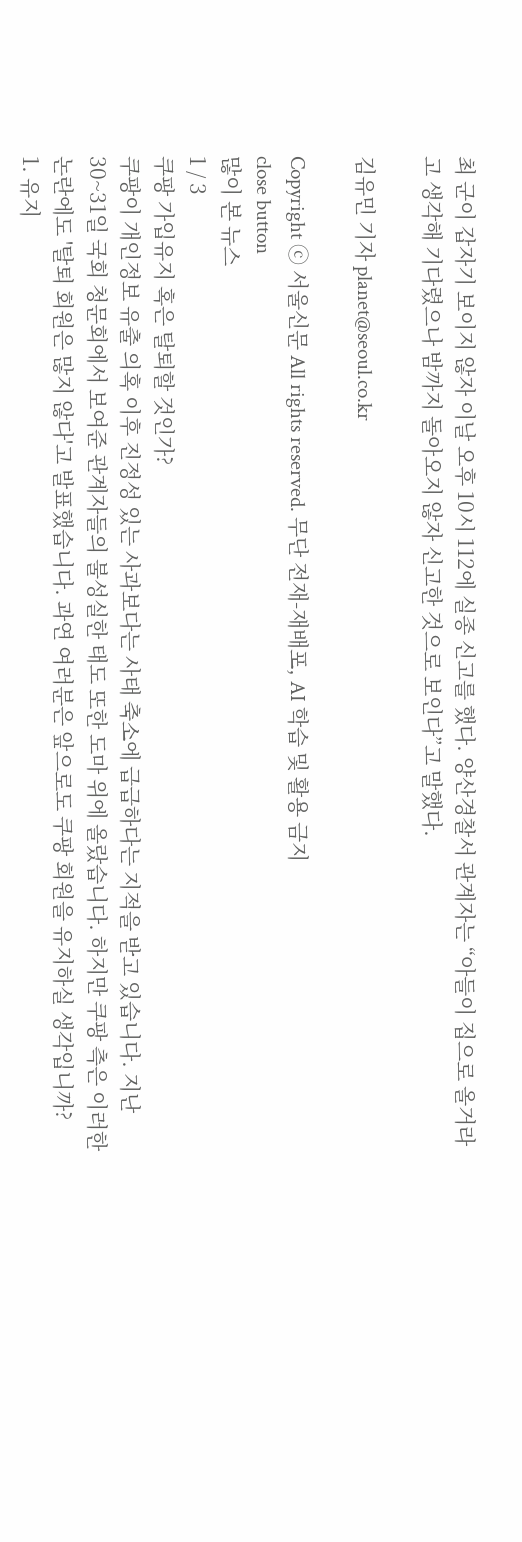최 군이 갑자기 보이지 않자 이날 오후 10시 112에 실종 신고를 했다. 양산경찰서 관계자는 “아들이 집으로 올거라고 생각해 기다렸으나 밤까지 돌아오지 않자 신고한 것으로 보인다”고 말했다.

김유민 기자 planet@seoul.co.kr

Copyright ⓒ 서울신문 All rights reserved. 무단 전재-재배포, AI 학습 및 활용 금지
close button
많이 본 뉴스
1 / 3
쿠팡 가입유지 혹은 탈퇴할 것인가?
쿠팡이 개인정보 유출 의혹 이후 진정성 있는 사과보다는 사태 축소에 급급하다는 지적을 받고 있습니다. 지난 30~31일 국회 청문회에서 보여준 관계자들의 불성실한 태도 또한 도마 위에 올랐습니다. 하지만 쿠팡 측은 이러한 논란에도 '탈퇴 회원은 많지 않다'고 발표했습니다. 과연 여러분은 앞으로도 쿠팡 회원을 유지하실 생각입니까?
1. 유지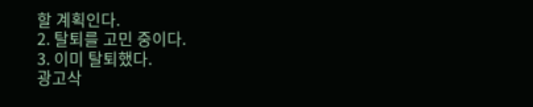할 계획인다.
2. 탈퇴를 고민 중이다.
3. 이미 탈퇴했다.
광고삭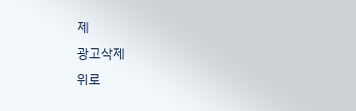제
광고삭제
위로